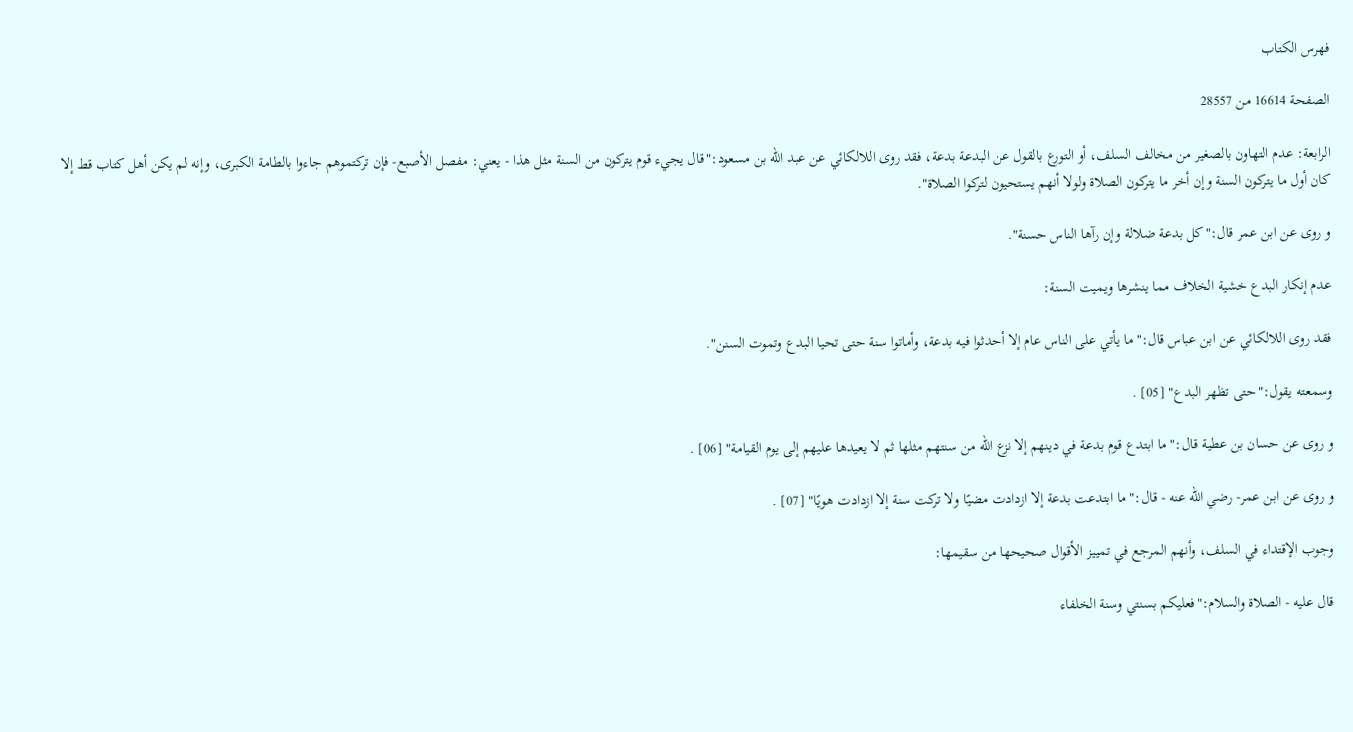فهرس الكتاب

الصفحة 16614 من 28557

الرابعة: عدم التهاون بالصغير من مخالف السلف، أو التورع بالقول عن البدعة بدعة، فقد روى اللالكائي عن عبد الله بن مسعود:"قال يجيء قوم يتركون من السنة مثل هذا - يعني: مفصل الأصبع- فإن تركتموهم جاءوا بالطامة الكبرى، وإنه لم يكن أهل كتاب قط إلا كان أول ما يتركون السنة وإن أخر ما يتركون الصلاة ولولا أنهم يستحيون لتركوا الصلاة".

و روى عن ابن عمر قال:"كل بدعة ضلالة وإن رآها الناس حسنة".

عدم إنكار البدع خشية الخلاف مما ينشرها ويميت السنة:

فقد روى اللالكائي عن ابن عباس قال:"ما يأتي على الناس عام إلا أحدثوا فيه بدعة، وأماتوا سنة حتى تحيا البدع وتموت السنن".

وسمعته يقول:"حتى تظهر البدع" [05] .

و روى عن حسان بن عطية قال:"ما ابتدع قوم بدعة في دينهم إلا نزع الله من سنتهم مثلها ثم لا يعيدها عليهم إلى يوم القيامة" [06] .

و روى عن ابن عمر- رضي الله عنه - قال:"ما ابتدعت بدعة إلا ازدادت مضيًا ولا تركت سنة إلا ازدادت هويًا" [07] .

وجوب الإقتداء في السلف، وأنهم المرجع في تمييز الأقوال صحيحها من سقيمها:

قال عليه - الصلاة والسلام:"فعليكم بسنتي وسنة الخلفاء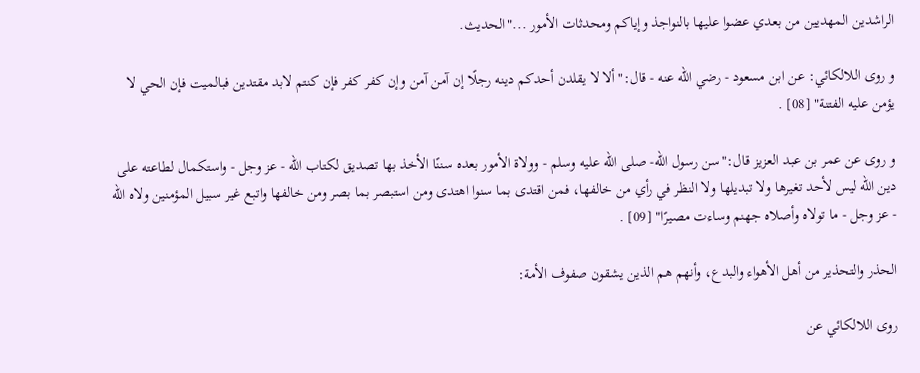الراشدين المهديين من بعدي عضوا عليها بالنواجذ وإياكم ومحدثات الأمور ..."الحديث.

و روى اللالكائي: عن ابن مسعود - رضي الله عنه - قال:"ألا لا يقلدن أحدكم دينه رجلًا إن آمن آمن وإن كفر كفر فإن كنتم لابد مقتدين فبالميت فإن الحي لا يؤمن عليه الفتنة" [08] .

و روى عن عمر بن عبد العزيز قال:"سن رسول الله- صلى الله عليه وسلم - وولاة الأمور بعده سننًا الأخذ بها تصديق لكتاب الله - عز وجل - واستكمال لطاعته على دين الله ليس لأحد تغيرها ولا تبديلها ولا النظر في رأي من خالفها، فمن اقتدى بما سنوا اهتدى ومن استبصر بما بصر ومن خالفها واتبع غير سبيل المؤمنين ولاه الله - عز وجل - ما تولاه وأصلاه جهنم وساءت مصيرًا" [09] .

الحذر والتحذير من أهل الأهواء والبدع، وأنهم هم الذين يشقون صفوف الأمة:

روى اللالكائي عن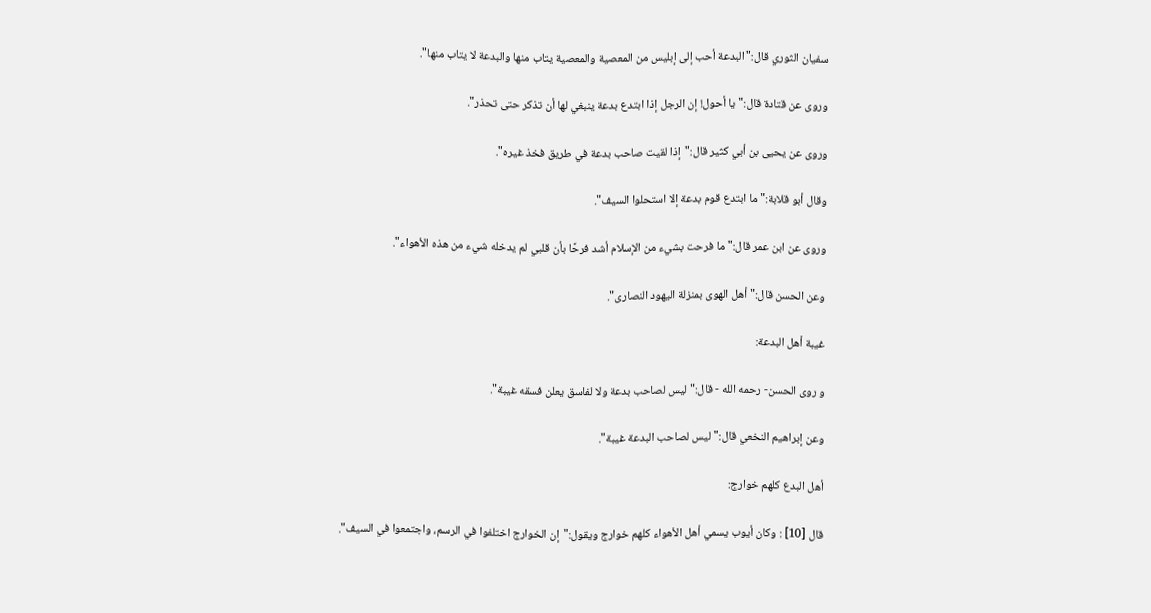سفيان الثوري قال:"البدعة أحب إلى إبليس من المعصية والمعصية يتاب منها والبدعة لا يتاب منها".

وروى عن قتادة قال:"يا أحول! إن الرجل إذا ابتدع بدعة ينبغي لها أن تذكر حتى تحذر".

وروى عن يحيى بن أبي كثير قال:"إذا لقيت صاحب بدعة في طريق فخذ غيره".

وقال أبو قلابة:"ما ابتدع قوم بدعة إلا استحلوا السيف".

وروى عن ابن عمر قال:"ما فرحت بشيء من الإسلام أشد فرحًا بأن قلبي لم يدخله شيء من هذه الأهواء".

وعن الحسن قال:"أهل الهوى بمنزلة اليهود النصارى".

غيبة أهل البدعة:

و روى الحسن- رحمه الله - قال:"ليس لصاحب بدعة ولا لفاسق يعلن فسقه غيبة".

وعن إبراهيم النخعي قال:"ليس لصاحب البدعة غيبة".

أهل البدع كلهم خوارج:

قال [10] : وكان أيوب يسمي أهل الأهواء كلهم خوارج ويقول:"إن الخوارج اختلفوا في الرسم، واجتمعوا في السيف".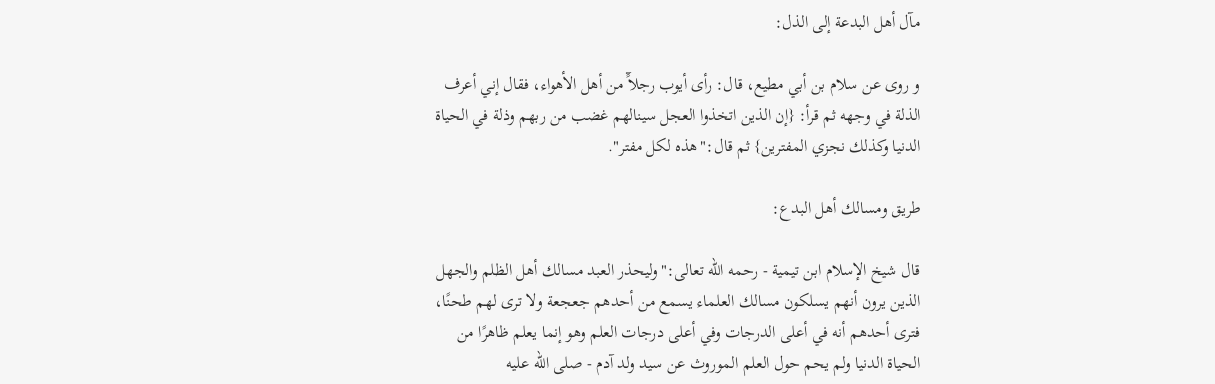مآل أهل البدعة إلى الذل:

و روى عن سلام بن أبي مطيع، قال: رأى أيوب رجلآً من أهل الأهواء، فقال إني أعرف الذلة في وجهه ثم قرأ: {إن الذين اتخذوا العجل سينالهم غضب من ربهم وذلة في الحياة الدنيا وكذلك نجزي المفترين} ثم قال:"هذه لكل مفتر".

طريق ومسالك أهل البدع:

قال شيخ الإسلام ابن تيمية - رحمه الله تعالى:"وليحذر العبد مسالك أهل الظلم والجهل الذين يرون أنهم يسلكون مسالك العلماء يسمع من أحدهم جعجعة ولا ترى لهم طحنًا، فترى أحدهم أنه في أعلى الدرجات وفي أعلى درجات العلم وهو إنما يعلم ظاهرًا من الحياة الدنيا ولم يحم حول العلم الموروث عن سيد ولد آدم - صلى الله عليه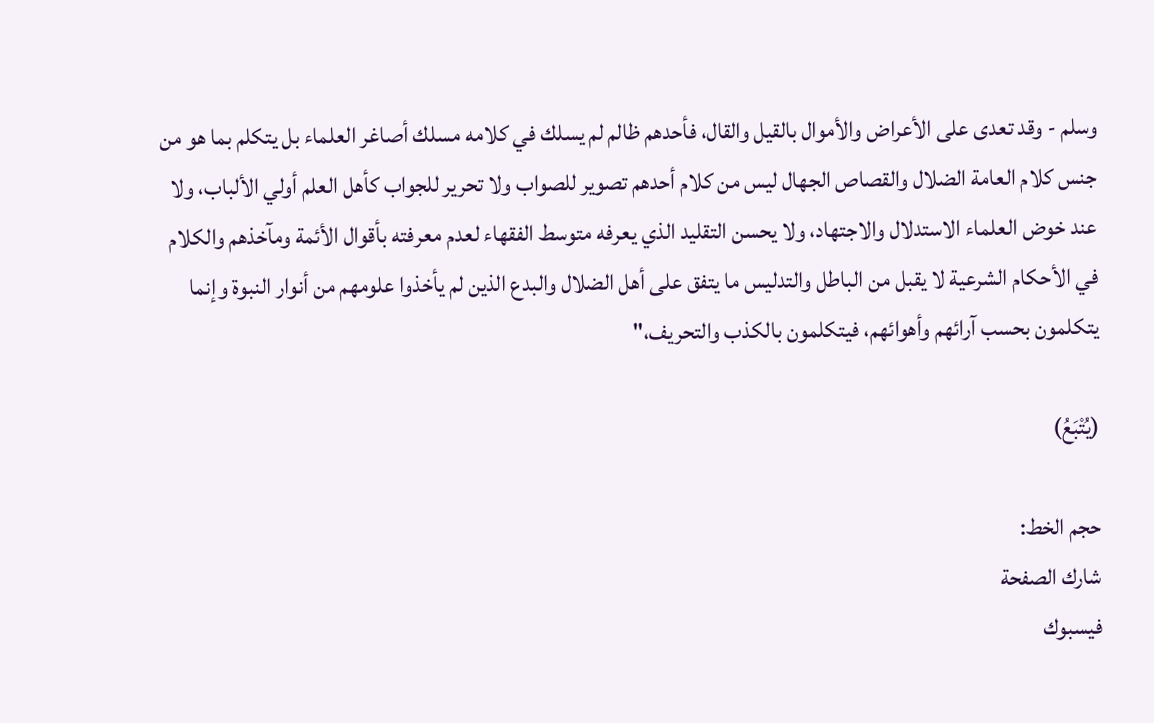وسلم - وقد تعدى على الأعراض والأموال بالقيل والقال، فأحدهم ظالم لم يسلك في كلامه مسلك أصاغر العلماء بل يتكلم بما هو من جنس كلام العامة الضلال والقصاص الجهال ليس من كلام أحدهم تصوير للصواب ولا تحرير للجواب كأهل العلم أولي الألباب، ولا عند خوض العلماء الاستدلال والاجتهاد، ولا يحسن التقليد الذي يعرفه متوسط الفقهاء لعدم معرفته بأقوال الأئمة ومآخذهم والكلام في الأحكام الشرعية لا يقبل من الباطل والتدليس ما يتفق على أهل الضلال والبدع الذين لم يأخذوا علومهم من أنوار النبوة وإنما يتكلمون بحسب آرائهم وأهوائهم، فيتكلمون بالكذب والتحريف،"

(يُتْبَعُ)

حجم الخط:
شارك الصفحة
فيسبوك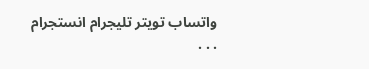واتساب تويتر تليجرام انستجرام
. . .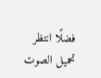فضلًا انتظر تحميل الصوت